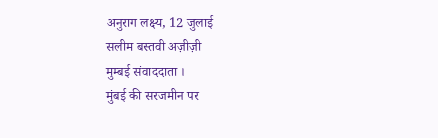अनुराग लक्ष्य, 12 जुलाई
सलीम बस्तवी अज़ीज़ी
मुम्बई संवाददाता ।
मुंबई की सरजमीन पर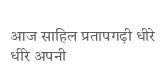आज साहिल प्रतापगढ़ी धीरे धीरे अपनी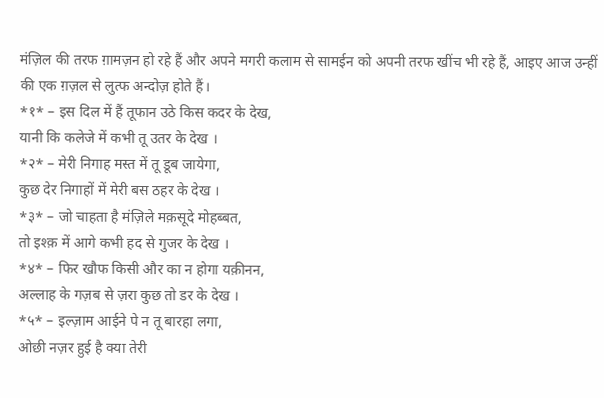मंज़िल की तरफ ग़ामज़न हो रहे हैं और अपने मगरी कलाम से सामईन को अपनी तरफ खींच भी रहे हैं, आइए आज उन्हीं की एक ग़ज़ल से लुत्फ अन्दोज़ होते हैं।
*१* – इस दिल में हैं तूफान उठे किस कदर के देख,
यानी कि कलेजे में कभी तू उतर के देख ।
*२* – मेरी निगाह मस्त में तू डूब जायेगा,
कुछ देर निगाहों में मेरी बस ठहर के देख ।
*३* – जो चाहता है मंज़िले मक़सूदे मोहब्बत,
तो इश्क़ में आगे कभी हद से गुजर के देख ।
*४* – फिर खौफ किसी और का न होगा यक़ीनन,
अल्लाह के गज़ब से ज़रा कुछ तो डर के देख ।
*५* – इल्ज़ाम आईने पे न तू बारहा लगा,
ओछी नज़र हुई है क्या तेरी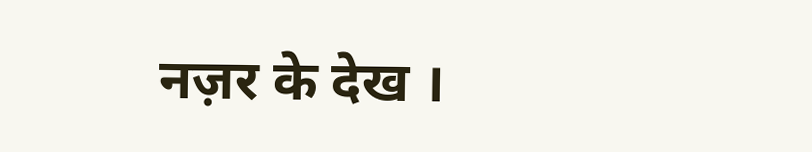नज़र के देख ।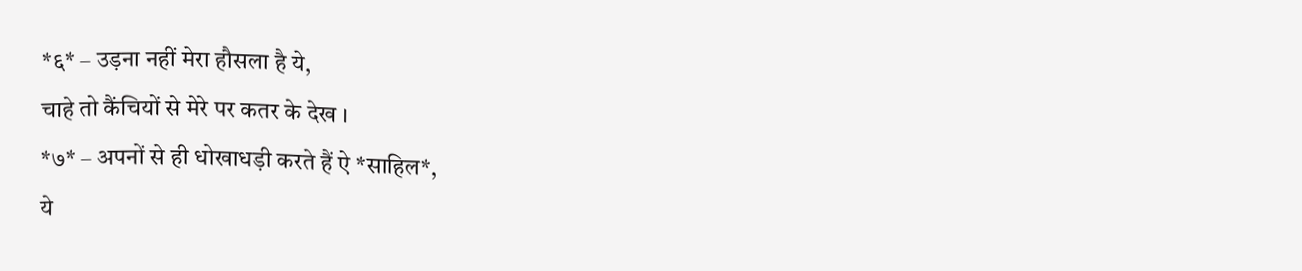*६* – उड़ना नहीं मेरा हौसला है ये,
चाहे तो कैंचियों से मेरे पर कतर के देख ।
*७* – अपनों से ही धोखाधड़ी करते हैं ऐ *साहिल*,
ये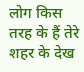लोग किस तरह के हैं तेरे शहर के देख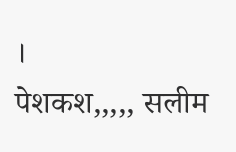।
पेशकश,,,,, सलीम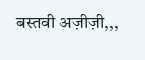बस्तवी अज़ीज़ी,,,